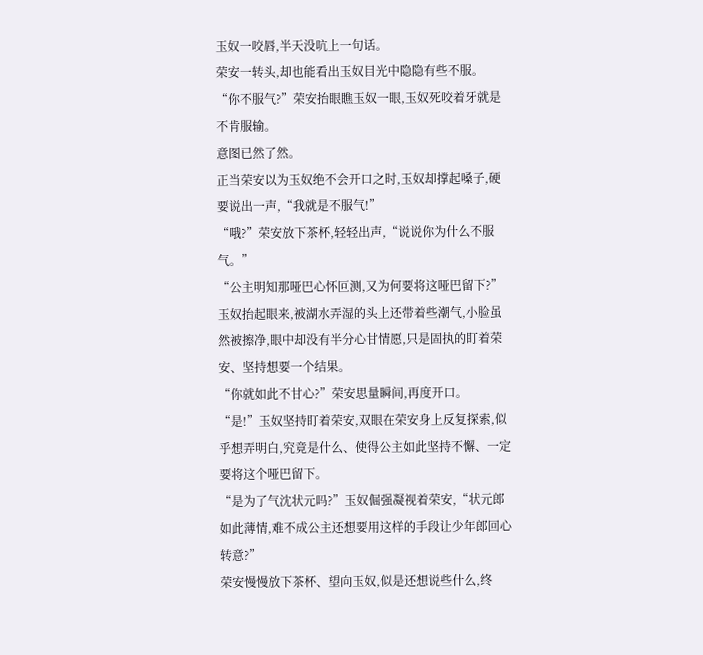玉奴一咬唇,半天没吭上一句话。
荣安一转头,却也能看出玉奴目光中隐隐有些不服。
“你不服气?”荣安抬眼瞧玉奴一眼,玉奴死咬着牙就是不肯服输。
意图已然了然。
正当荣安以为玉奴绝不会开口之时,玉奴却撑起嗓子,硬要说出一声,“我就是不服气!”
“哦?”荣安放下茶杯,轻轻出声,“说说你为什么不服气。”
“公主明知那哑巴心怀叵测,又为何要将这哑巴留下?”玉奴抬起眼来,被湖水弄湿的头上还带着些潮气,小脸虽然被擦净,眼中却没有半分心甘情愿,只是固执的盯着荣安、坚持想要一个结果。
“你就如此不甘心?”荣安思量瞬间,再度开口。
“是!”玉奴坚持盯着荣安,双眼在荣安身上反复探索,似乎想弄明白,究竟是什么、使得公主如此坚持不懈、一定要将这个哑巴留下。
“是为了气沈状元吗?”玉奴倔强凝视着荣安,“状元郎如此薄情,难不成公主还想要用这样的手段让少年郎回心转意?”
荣安慢慢放下茶杯、望向玉奴,似是还想说些什么,终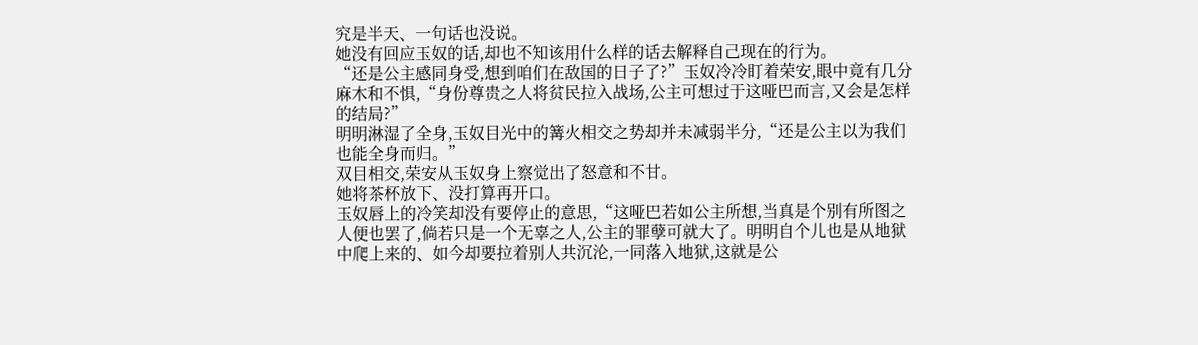究是半天、一句话也没说。
她没有回应玉奴的话,却也不知该用什么样的话去解释自己现在的行为。
“还是公主感同身受,想到咱们在敌国的日子了?”玉奴冷冷盯着荣安,眼中竟有几分麻木和不惧,“身份尊贵之人将贫民拉入战场,公主可想过于这哑巴而言,又会是怎样的结局?”
明明淋湿了全身,玉奴目光中的篝火相交之势却并未减弱半分,“还是公主以为我们也能全身而归。”
双目相交,荣安从玉奴身上察觉出了怒意和不甘。
她将茶杯放下、没打算再开口。
玉奴唇上的冷笑却没有要停止的意思,“这哑巴若如公主所想,当真是个别有所图之人便也罢了,倘若只是一个无辜之人,公主的罪孽可就大了。明明自个儿也是从地狱中爬上来的、如今却要拉着别人共沉沦,一同落入地狱,这就是公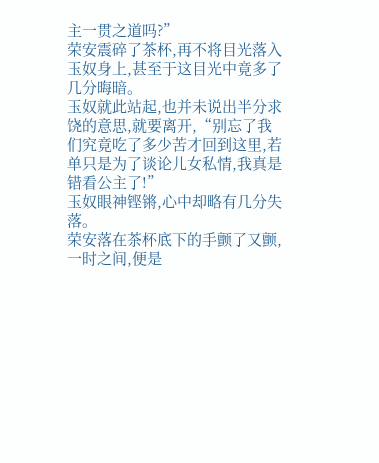主一贯之道吗?”
荣安震碎了茶杯,再不将目光落入玉奴身上,甚至于这目光中竟多了几分晦暗。
玉奴就此站起,也并未说出半分求饶的意思,就要离开,“别忘了我们究竟吃了多少苦才回到这里,若单只是为了谈论儿女私情,我真是错看公主了!”
玉奴眼神铿锵,心中却略有几分失落。
荣安落在茶杯底下的手颤了又颤,一时之间,便是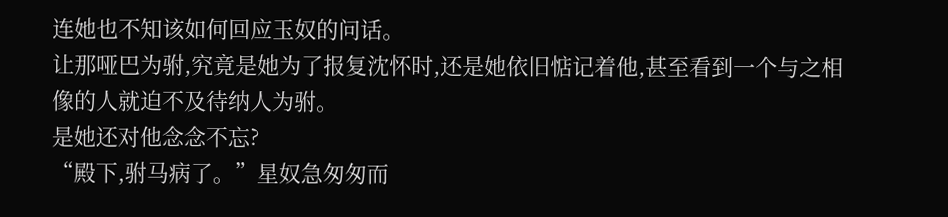连她也不知该如何回应玉奴的问话。
让那哑巴为驸,究竟是她为了报复沈怀时,还是她依旧惦记着他,甚至看到一个与之相像的人就迫不及待纳人为驸。
是她还对他念念不忘?
“殿下,驸马病了。”星奴急匆匆而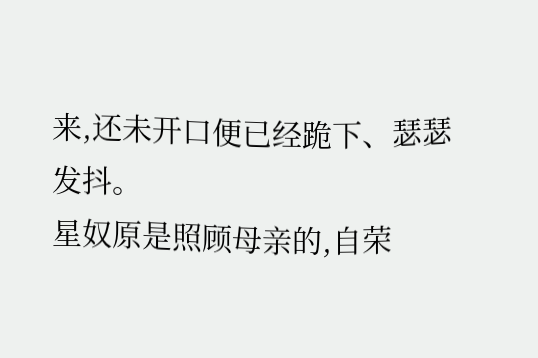来,还未开口便已经跪下、瑟瑟发抖。
星奴原是照顾母亲的,自荣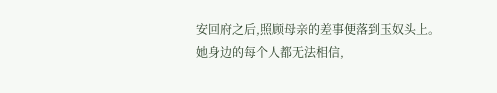安回府之后,照顾母亲的差事便落到玉奴头上。
她身边的每个人都无法相信,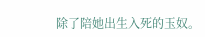除了陪她出生入死的玉奴。